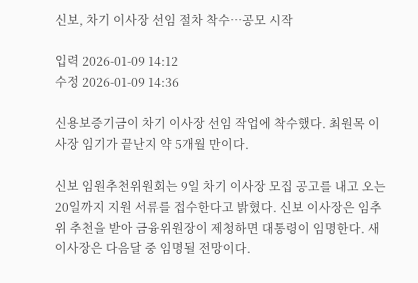신보, 차기 이사장 선임 절차 착수…공모 시작

입력 2026-01-09 14:12
수정 2026-01-09 14:36

신용보증기금이 차기 이사장 선임 작업에 착수했다. 최원목 이사장 임기가 끝난지 약 5개월 만이다.

신보 임원추천위원회는 9일 차기 이사장 모집 공고를 내고 오는 20일까지 지원 서류를 접수한다고 밝혔다. 신보 이사장은 임추위 추천을 받아 금융위원장이 제청하면 대통령이 임명한다. 새 이사장은 다음달 중 임명될 전망이다.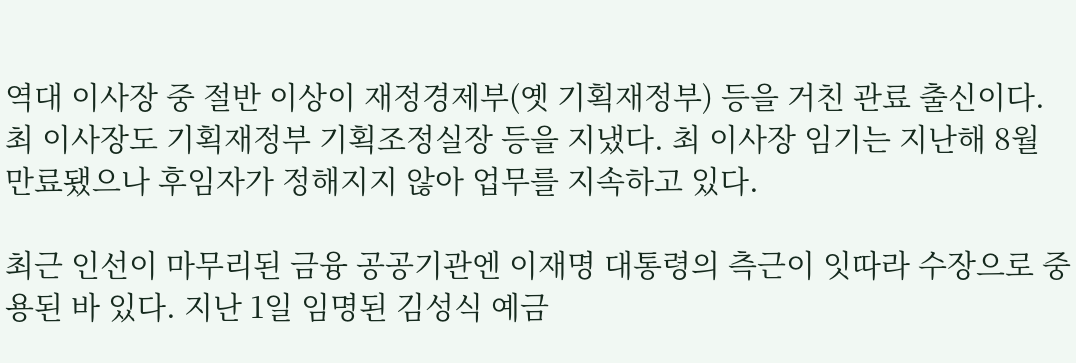역대 이사장 중 절반 이상이 재정경제부(옛 기획재정부) 등을 거친 관료 출신이다. 최 이사장도 기획재정부 기획조정실장 등을 지냈다. 최 이사장 임기는 지난해 8월 만료됐으나 후임자가 정해지지 않아 업무를 지속하고 있다.

최근 인선이 마무리된 금융 공공기관엔 이재명 대통령의 측근이 잇따라 수장으로 중용된 바 있다. 지난 1일 임명된 김성식 예금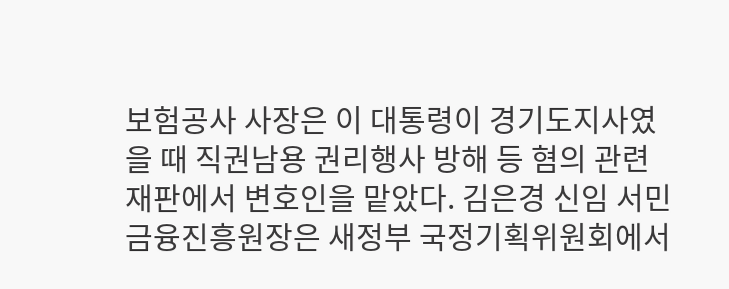보험공사 사장은 이 대통령이 경기도지사였을 때 직권남용 권리행사 방해 등 혐의 관련 재판에서 변호인을 맡았다. 김은경 신임 서민금융진흥원장은 새정부 국정기획위원회에서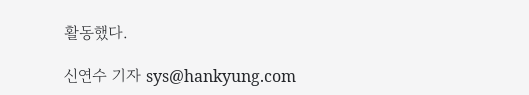활동했다.

신연수 기자 sys@hankyung.com